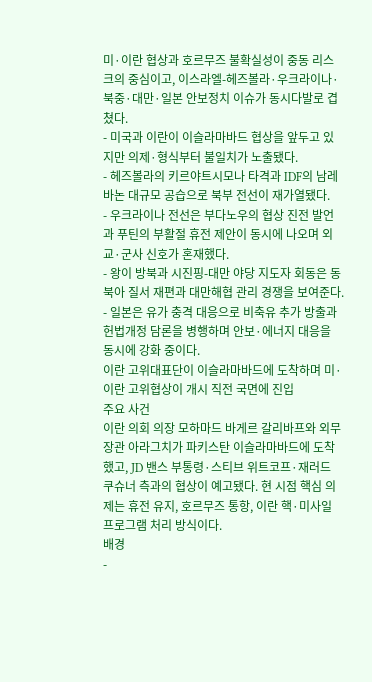미·이란 협상과 호르무즈 불확실성이 중동 리스크의 중심이고, 이스라엘-헤즈볼라·우크라이나·북중·대만·일본 안보정치 이슈가 동시다발로 겹쳤다.
- 미국과 이란이 이슬라마바드 협상을 앞두고 있지만 의제·형식부터 불일치가 노출됐다.
- 헤즈볼라의 키르야트시모나 타격과 IDF의 남레바논 대규모 공습으로 북부 전선이 재가열됐다.
- 우크라이나 전선은 부다노우의 협상 진전 발언과 푸틴의 부활절 휴전 제안이 동시에 나오며 외교·군사 신호가 혼재했다.
- 왕이 방북과 시진핑-대만 야당 지도자 회동은 동북아 질서 재편과 대만해협 관리 경쟁을 보여준다.
- 일본은 유가 충격 대응으로 비축유 추가 방출과 헌법개정 담론을 병행하며 안보·에너지 대응을 동시에 강화 중이다.
이란 고위대표단이 이슬라마바드에 도착하며 미·이란 고위협상이 개시 직전 국면에 진입
주요 사건
이란 의회 의장 모하마드 바게르 갈리바프와 외무장관 아라그치가 파키스탄 이슬라마바드에 도착했고, JD 밴스 부통령·스티브 위트코프·재러드 쿠슈너 측과의 협상이 예고됐다. 현 시점 핵심 의제는 휴전 유지, 호르무즈 통항, 이란 핵·미사일 프로그램 처리 방식이다.
배경
-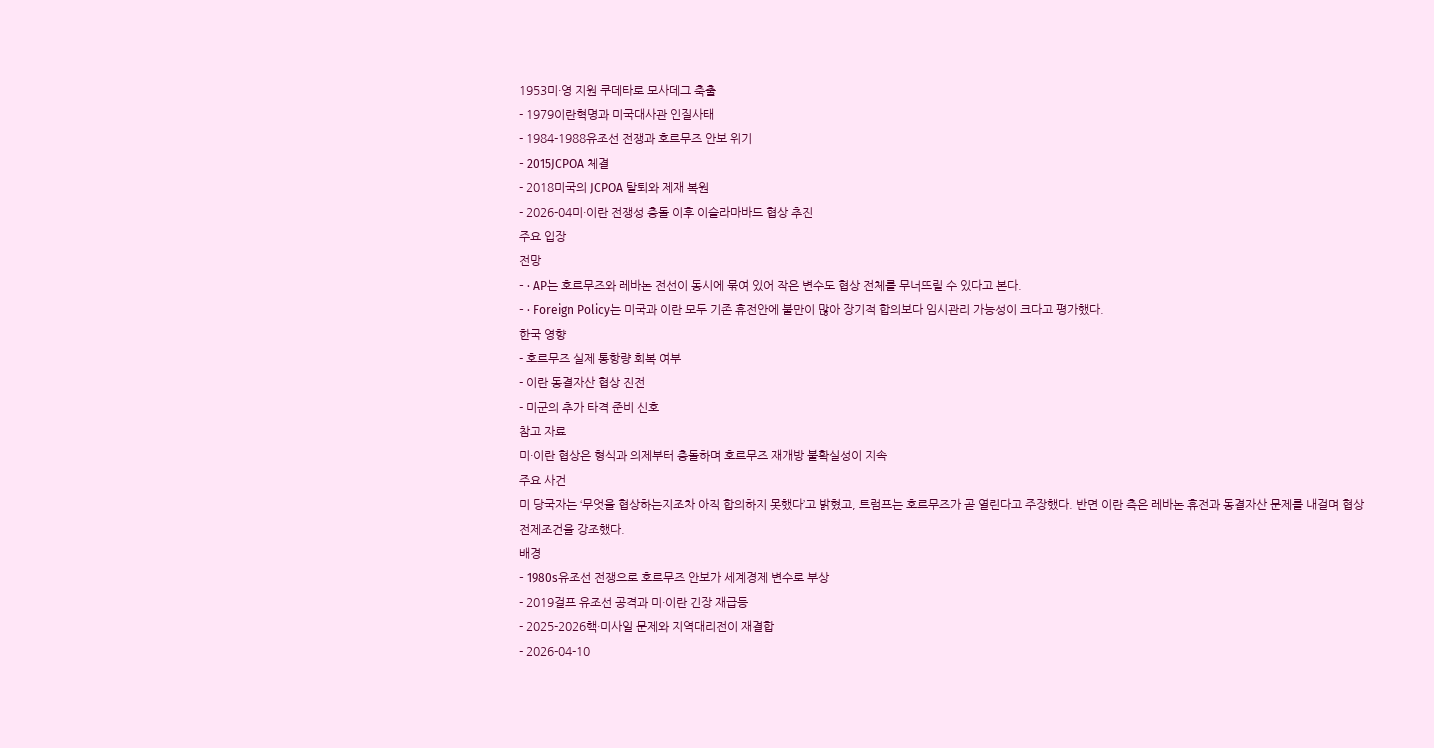1953미·영 지원 쿠데타로 모사데그 축출
- 1979이란혁명과 미국대사관 인질사태
- 1984-1988유조선 전쟁과 호르무즈 안보 위기
- 2015JCPOA 체결
- 2018미국의 JCPOA 탈퇴와 제재 복원
- 2026-04미·이란 전쟁성 충돌 이후 이슬라마바드 협상 추진
주요 입장
전망
- · AP는 호르무즈와 레바논 전선이 동시에 묶여 있어 작은 변수도 협상 전체를 무너뜨릴 수 있다고 본다.
- · Foreign Policy는 미국과 이란 모두 기존 휴전안에 불만이 많아 장기적 합의보다 임시관리 가능성이 크다고 평가했다.
한국 영향
- 호르무즈 실제 통항량 회복 여부
- 이란 동결자산 협상 진전
- 미군의 추가 타격 준비 신호
참고 자료
미·이란 협상은 형식과 의제부터 충돌하며 호르무즈 재개방 불확실성이 지속
주요 사건
미 당국자는 ‘무엇을 협상하는지조차 아직 합의하지 못했다’고 밝혔고, 트럼프는 호르무즈가 곧 열린다고 주장했다. 반면 이란 측은 레바논 휴전과 동결자산 문제를 내걸며 협상 전제조건을 강조했다.
배경
- 1980s유조선 전쟁으로 호르무즈 안보가 세계경제 변수로 부상
- 2019걸프 유조선 공격과 미·이란 긴장 재급등
- 2025-2026핵·미사일 문제와 지역대리전이 재결합
- 2026-04-10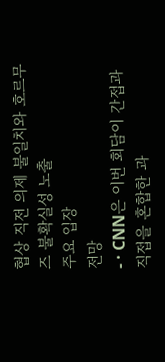협상 직전 의제 불일치와 호르무즈 불확실성 노출
주요 입장
전망
- · CNN은 이번 회담이 간접과 직접을 혼합한 과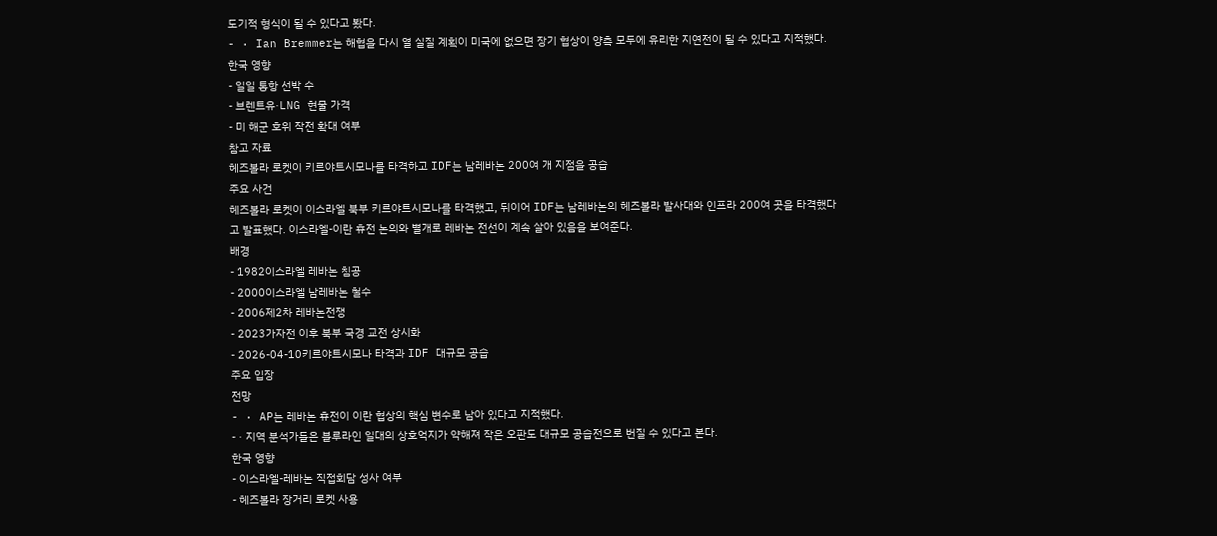도기적 형식이 될 수 있다고 봤다.
- · Ian Bremmer는 해협을 다시 열 실질 계획이 미국에 없으면 장기 협상이 양측 모두에 유리한 지연전이 될 수 있다고 지적했다.
한국 영향
- 일일 통항 선박 수
- 브렌트유·LNG 현물 가격
- 미 해군 호위 작전 확대 여부
참고 자료
헤즈볼라 로켓이 키르야트시모나를 타격하고 IDF는 남레바논 200여 개 지점을 공습
주요 사건
헤즈볼라 로켓이 이스라엘 북부 키르야트시모나를 타격했고, 뒤이어 IDF는 남레바논의 헤즈볼라 발사대와 인프라 200여 곳을 타격했다고 발표했다. 이스라엘-이란 휴전 논의와 별개로 레바논 전선이 계속 살아 있음을 보여준다.
배경
- 1982이스라엘 레바논 침공
- 2000이스라엘 남레바논 철수
- 2006제2차 레바논전쟁
- 2023가자전 이후 북부 국경 교전 상시화
- 2026-04-10키르야트시모나 타격과 IDF 대규모 공습
주요 입장
전망
- · AP는 레바논 휴전이 이란 협상의 핵심 변수로 남아 있다고 지적했다.
- · 지역 분석가들은 블루라인 일대의 상호억지가 약해져 작은 오판도 대규모 공습전으로 번질 수 있다고 본다.
한국 영향
- 이스라엘-레바논 직접회담 성사 여부
- 헤즈볼라 장거리 로켓 사용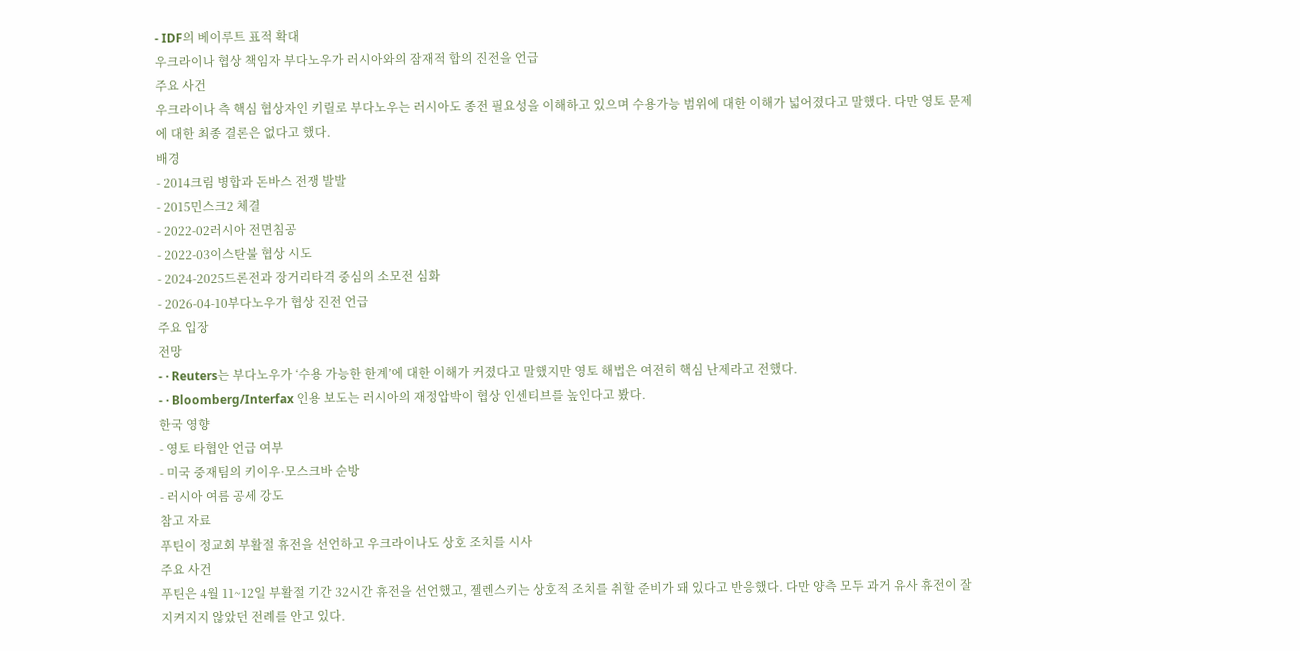- IDF의 베이루트 표적 확대
우크라이나 협상 책임자 부다노우가 러시아와의 잠재적 합의 진전을 언급
주요 사건
우크라이나 측 핵심 협상자인 키릴로 부다노우는 러시아도 종전 필요성을 이해하고 있으며 수용가능 범위에 대한 이해가 넓어졌다고 말했다. 다만 영토 문제에 대한 최종 결론은 없다고 했다.
배경
- 2014크림 병합과 돈바스 전쟁 발발
- 2015민스크2 체결
- 2022-02러시아 전면침공
- 2022-03이스탄불 협상 시도
- 2024-2025드론전과 장거리타격 중심의 소모전 심화
- 2026-04-10부다노우가 협상 진전 언급
주요 입장
전망
- · Reuters는 부다노우가 ‘수용 가능한 한계’에 대한 이해가 커졌다고 말했지만 영토 해법은 여전히 핵심 난제라고 전했다.
- · Bloomberg/Interfax 인용 보도는 러시아의 재정압박이 협상 인센티브를 높인다고 봤다.
한국 영향
- 영토 타협안 언급 여부
- 미국 중재팀의 키이우·모스크바 순방
- 러시아 여름 공세 강도
참고 자료
푸틴이 정교회 부활절 휴전을 선언하고 우크라이나도 상호 조치를 시사
주요 사건
푸틴은 4월 11~12일 부활절 기간 32시간 휴전을 선언했고, 젤렌스키는 상호적 조치를 취할 준비가 돼 있다고 반응했다. 다만 양측 모두 과거 유사 휴전이 잘 지켜지지 않았던 전례를 안고 있다.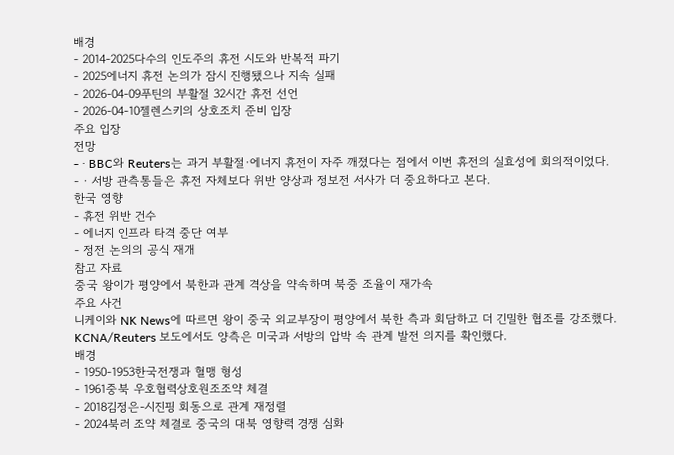배경
- 2014-2025다수의 인도주의 휴전 시도와 반복적 파기
- 2025에너지 휴전 논의가 잠시 진행됐으나 지속 실패
- 2026-04-09푸틴의 부활절 32시간 휴전 선언
- 2026-04-10젤렌스키의 상호조치 준비 입장
주요 입장
전망
- · BBC와 Reuters는 과거 부활절·에너지 휴전이 자주 깨졌다는 점에서 이번 휴전의 실효성에 회의적이었다.
- · 서방 관측통들은 휴전 자체보다 위반 양상과 정보전 서사가 더 중요하다고 본다.
한국 영향
- 휴전 위반 건수
- 에너지 인프라 타격 중단 여부
- 정전 논의의 공식 재개
참고 자료
중국 왕이가 평양에서 북한과 관계 격상을 약속하며 북중 조율이 재가속
주요 사건
니케이와 NK News에 따르면 왕이 중국 외교부장이 평양에서 북한 측과 회담하고 더 긴밀한 협조를 강조했다. KCNA/Reuters 보도에서도 양측은 미국과 서방의 압박 속 관계 발전 의지를 확인했다.
배경
- 1950-1953한국전쟁과 혈맹 형성
- 1961중북 우호협력상호원조조약 체결
- 2018김정은-시진핑 회동으로 관계 재정렬
- 2024북러 조약 체결로 중국의 대북 영향력 경쟁 심화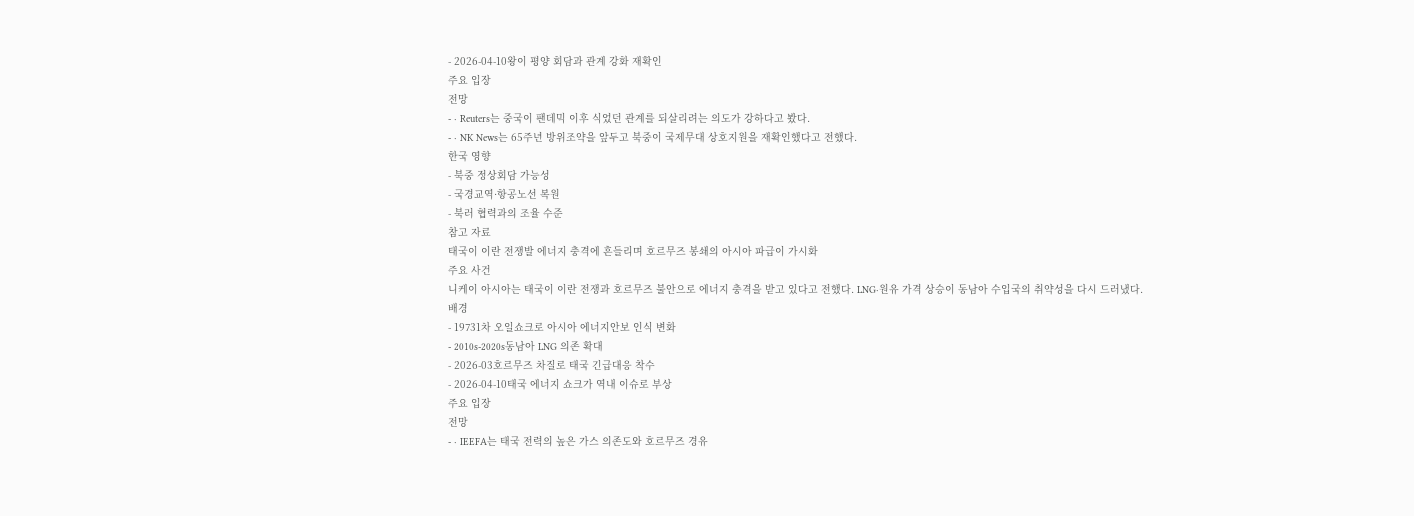- 2026-04-10왕이 평양 회담과 관계 강화 재확인
주요 입장
전망
- · Reuters는 중국이 팬데믹 이후 식었던 관계를 되살리려는 의도가 강하다고 봤다.
- · NK News는 65주년 방위조약을 앞두고 북중이 국제무대 상호지원을 재확인했다고 전했다.
한국 영향
- 북중 정상회담 가능성
- 국경교역·항공노선 복원
- 북러 협력과의 조율 수준
참고 자료
태국이 이란 전쟁발 에너지 충격에 흔들리며 호르무즈 봉쇄의 아시아 파급이 가시화
주요 사건
니케이 아시아는 태국이 이란 전쟁과 호르무즈 불안으로 에너지 충격을 받고 있다고 전했다. LNG·원유 가격 상승이 동남아 수입국의 취약성을 다시 드러냈다.
배경
- 19731차 오일쇼크로 아시아 에너지안보 인식 변화
- 2010s-2020s동남아 LNG 의존 확대
- 2026-03호르무즈 차질로 태국 긴급대응 착수
- 2026-04-10태국 에너지 쇼크가 역내 이슈로 부상
주요 입장
전망
- · IEEFA는 태국 전력의 높은 가스 의존도와 호르무즈 경유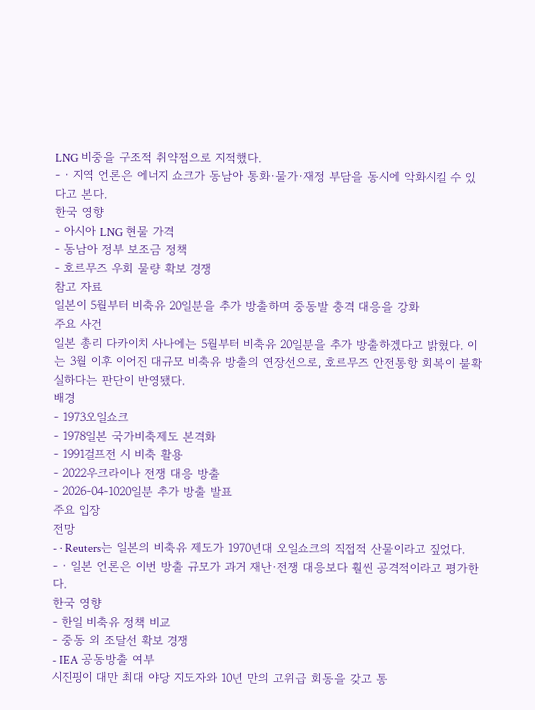LNG 비중을 구조적 취약점으로 지적했다.
- · 지역 언론은 에너지 쇼크가 동남아 통화·물가·재정 부담을 동시에 악화시킬 수 있다고 본다.
한국 영향
- 아시아 LNG 현물 가격
- 동남아 정부 보조금 정책
- 호르무즈 우회 물량 확보 경쟁
참고 자료
일본이 5월부터 비축유 20일분을 추가 방출하며 중동발 충격 대응을 강화
주요 사건
일본 총리 다카이치 사나에는 5월부터 비축유 20일분을 추가 방출하겠다고 밝혔다. 이는 3월 이후 이어진 대규모 비축유 방출의 연장선으로, 호르무즈 안전통항 회복이 불확실하다는 판단이 반영됐다.
배경
- 1973오일쇼크
- 1978일본 국가비축제도 본격화
- 1991걸프전 시 비축 활용
- 2022우크라이나 전쟁 대응 방출
- 2026-04-1020일분 추가 방출 발표
주요 입장
전망
- · Reuters는 일본의 비축유 제도가 1970년대 오일쇼크의 직접적 산물이라고 짚었다.
- · 일본 언론은 이번 방출 규모가 과거 재난·전쟁 대응보다 훨씬 공격적이라고 평가한다.
한국 영향
- 한일 비축유 정책 비교
- 중동 외 조달선 확보 경쟁
- IEA 공동방출 여부
시진핑이 대만 최대 야당 지도자와 10년 만의 고위급 회동을 갖고 통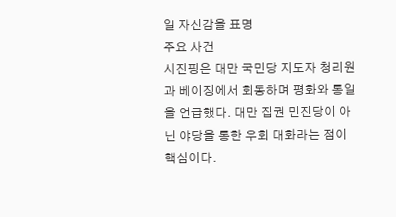일 자신감을 표명
주요 사건
시진핑은 대만 국민당 지도자 청리원과 베이징에서 회동하며 평화와 통일을 언급했다. 대만 집권 민진당이 아닌 야당을 통한 우회 대화라는 점이 핵심이다.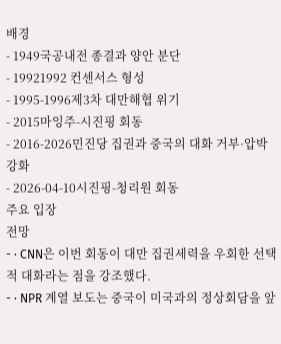배경
- 1949국공내전 종결과 양안 분단
- 19921992 컨센서스 형성
- 1995-1996제3차 대만해협 위기
- 2015마잉주-시진핑 회동
- 2016-2026민진당 집권과 중국의 대화 거부·압박 강화
- 2026-04-10시진핑-청리원 회동
주요 입장
전망
- · CNN은 이번 회동이 대만 집권세력을 우회한 선택적 대화라는 점을 강조했다.
- · NPR 계열 보도는 중국이 미국과의 정상회담을 앞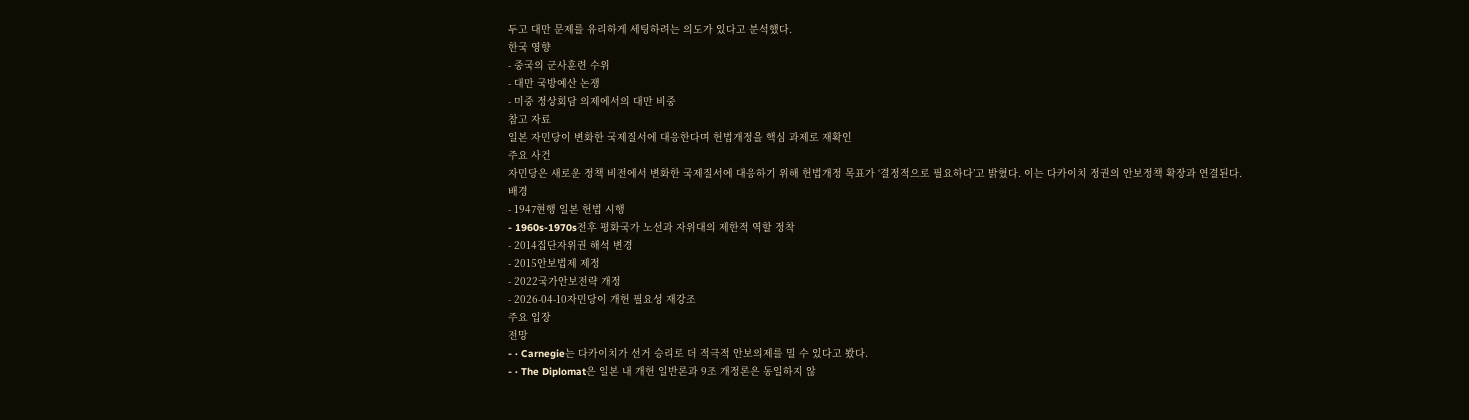두고 대만 문제를 유리하게 세팅하려는 의도가 있다고 분석했다.
한국 영향
- 중국의 군사훈련 수위
- 대만 국방예산 논쟁
- 미중 정상회담 의제에서의 대만 비중
참고 자료
일본 자민당이 변화한 국제질서에 대응한다며 헌법개정을 핵심 과제로 재확인
주요 사건
자민당은 새로운 정책 비전에서 변화한 국제질서에 대응하기 위해 헌법개정 목표가 ‘결정적으로 필요하다’고 밝혔다. 이는 다카이치 정권의 안보정책 확장과 연결된다.
배경
- 1947현행 일본 헌법 시행
- 1960s-1970s전후 평화국가 노선과 자위대의 제한적 역할 정착
- 2014집단자위권 해석 변경
- 2015안보법제 제정
- 2022국가안보전략 개정
- 2026-04-10자민당이 개헌 필요성 재강조
주요 입장
전망
- · Carnegie는 다카이치가 선거 승리로 더 적극적 안보의제를 밀 수 있다고 봤다.
- · The Diplomat은 일본 내 개헌 일반론과 9조 개정론은 동일하지 않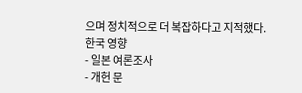으며 정치적으로 더 복잡하다고 지적했다.
한국 영향
- 일본 여론조사
- 개헌 문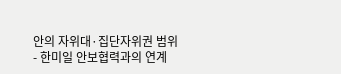안의 자위대·집단자위권 범위
- 한미일 안보협력과의 연계